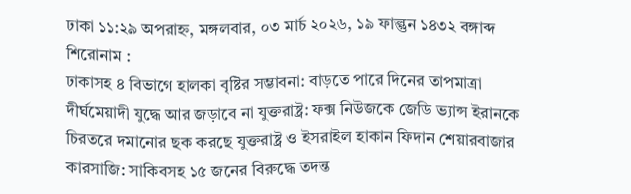ঢাকা ১১:২৯ অপরাহ্ন, মঙ্গলবার, ০৩ মার্চ ২০২৬, ১৯ ফাল্গুন ১৪৩২ বঙ্গাব্দ
শিরোনাম :
ঢাকাসহ ৪ বিভাগে হালকা বৃষ্টির সম্ভাবনা: বাড়তে পারে দিনের তাপমাত্রা দীর্ঘমেয়াদী যুদ্ধে আর জড়াবে না যুক্তরাষ্ট্র: ফক্স নিউজকে জেডি ভ্যান্স ইরানকে চিরতরে দমানোর ছক করছে যুক্তরাষ্ট্র ও ইসরাইল হাকান ফিদান শেয়ারবাজার কারসাজি: সাকিবসহ ১৫ জনের বিরুদ্ধে তদন্ত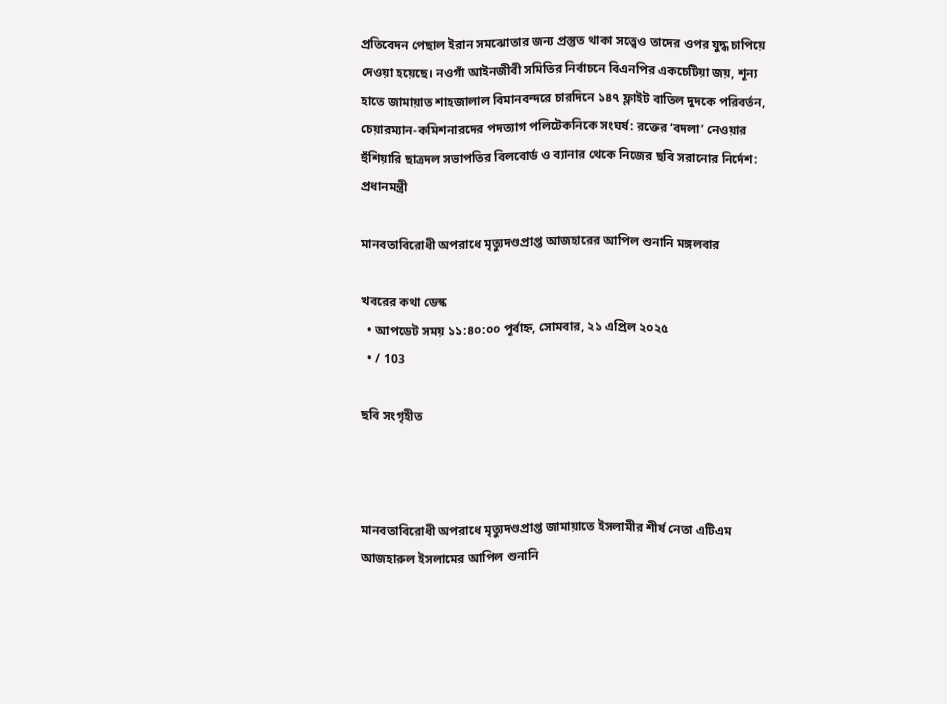প্রতিবেদন পেছাল ইরান সমঝোতার জন্য প্রস্তুত থাকা সত্ত্বেও তাদের ওপর যুদ্ধ চাপিয়ে দেওয়া হয়েছে। নওগাঁ আইনজীবী সমিতির নির্বাচনে বিএনপির একচেটিয়া জয়, শূন্য হাতে জামায়াত শাহজালাল বিমানবন্দরে চারদিনে ১৪৭ ফ্লাইট বাতিল দুদকে পরিবর্তন, চেয়ারম্যান-কমিশনারদের পদত্যাগ পলিটেকনিকে সংঘর্ষ: রক্তের ‘বদলা’ নেওয়ার হুঁশিয়ারি ছাত্রদল সভাপতির বিলবোর্ড ও ব্যানার থেকে নিজের ছবি সরানোর নির্দেশ: প্রধানমন্ত্রী

মানবতাবিরোধী অপরাধে মৃত্যুদণ্ডপ্রাপ্ত আজহারের আপিল শুনানি মঙ্গলবার

খবরের কথা ডেস্ক
  • আপডেট সময় ১১:৪০:০০ পূর্বাহ্ন, সোমবার, ২১ এপ্রিল ২০২৫
  • / 103

ছবি সংগৃহীত



মানবতাবিরোধী অপরাধে মৃত্যুদণ্ডপ্রাপ্ত জামায়াতে ইসলামীর শীর্ষ নেতা এটিএম আজহারুল ইসলামের আপিল শুনানি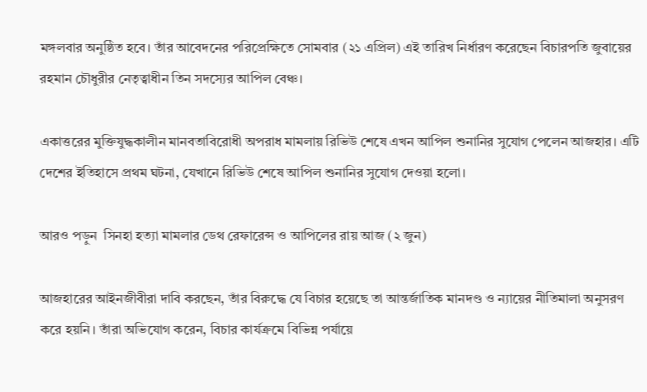মঙ্গলবার অনুষ্ঠিত হবে। তাঁর আবেদনের পরিপ্রেক্ষিতে সোমবার (২১ এপ্রিল) এই তারিখ নির্ধারণ করেছেন বিচারপতি জুবায়ের রহমান চৌধুরীর নেতৃত্বাধীন তিন সদস্যের আপিল বেঞ্চ।

একাত্তরের মুক্তিযুদ্ধকালীন মানবতাবিরোধী অপরাধ মামলায় রিভিউ শেষে এখন আপিল শুনানির সুযোগ পেলেন আজহার। এটি দেশের ইতিহাসে প্রথম ঘটনা, যেখানে রিভিউ শেষে আপিল শুনানির সুযোগ দেওয়া হলো।

আরও পড়ুন  সিনহা হত্যা মামলার ডেথ রেফারেন্স ও আপিলের রায় আজ (২ জুন)

আজহারের আইনজীবীরা দাবি করছেন, তাঁর বিরুদ্ধে যে বিচার হয়েছে তা আন্তর্জাতিক মানদণ্ড ও ন্যায়ের নীতিমালা অনুসরণ করে হয়নি। তাঁরা অভিযোগ করেন, বিচার কার্যক্রমে বিভিন্ন পর্যায়ে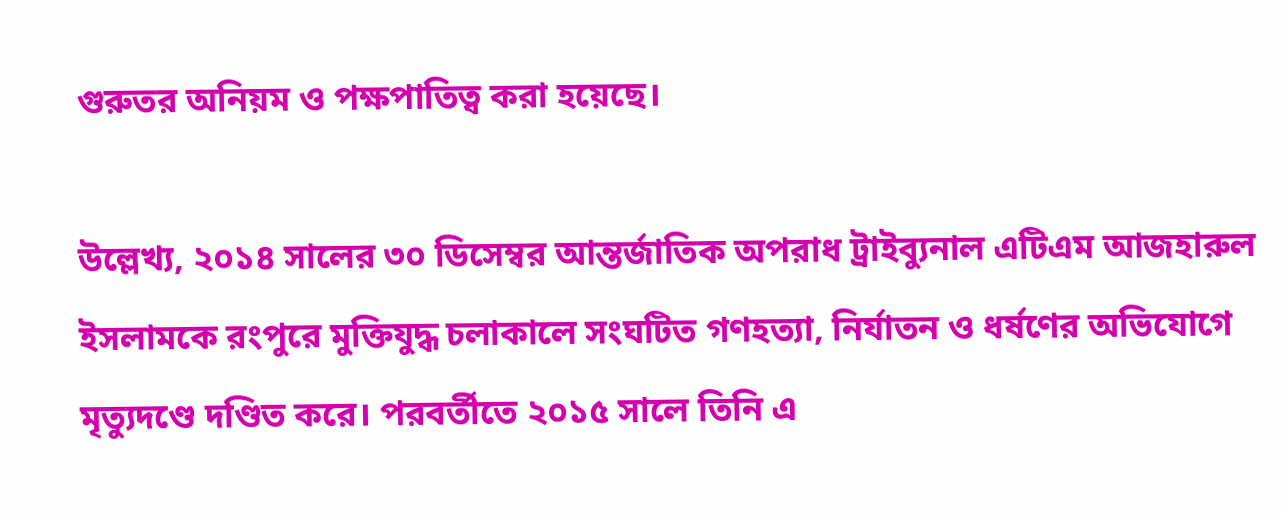গুরুতর অনিয়ম ও পক্ষপাতিত্ব করা হয়েছে।

উল্লেখ্য, ২০১৪ সালের ৩০ ডিসেম্বর আন্তর্জাতিক অপরাধ ট্রাইব্যুনাল এটিএম আজহারুল ইসলামকে রংপুরে মুক্তিযুদ্ধ চলাকালে সংঘটিত গণহত্যা, নির্যাতন ও ধর্ষণের অভিযোগে মৃত্যুদণ্ডে দণ্ডিত করে। পরবর্তীতে ২০১৫ সালে তিনি এ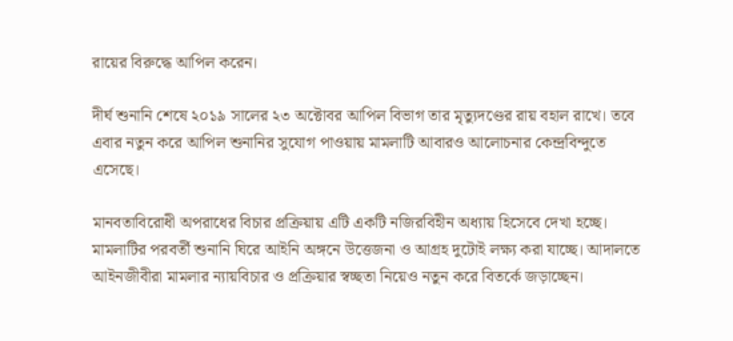রায়ের বিরুদ্ধে আপিল করেন।

দীর্ঘ শুনানি শেষে ২০১৯ সালের ২৩ অক্টোবর আপিল বিভাগ তার মৃত্যুদণ্ডের রায় বহাল রাখে। তবে এবার নতুন করে আপিল শুনানির সুযোগ পাওয়ায় মামলাটি আবারও আলোচনার কেন্দ্রবিন্দুতে এসেছে।

মানবতাবিরোধী অপরাধের বিচার প্রক্রিয়ায় এটি একটি নজিরবিহীন অধ্যায় হিসেবে দেখা হচ্ছে। মামলাটির পরবর্তী শুনানি ঘিরে আইনি অঙ্গনে উত্তেজনা ও আগ্রহ দুটোই লক্ষ্য করা যাচ্ছে। আদালতে আইনজীবীরা মামলার ন্যায়বিচার ও প্রক্রিয়ার স্বচ্ছতা নিয়েও নতুন করে বিতর্কে জড়াচ্ছেন।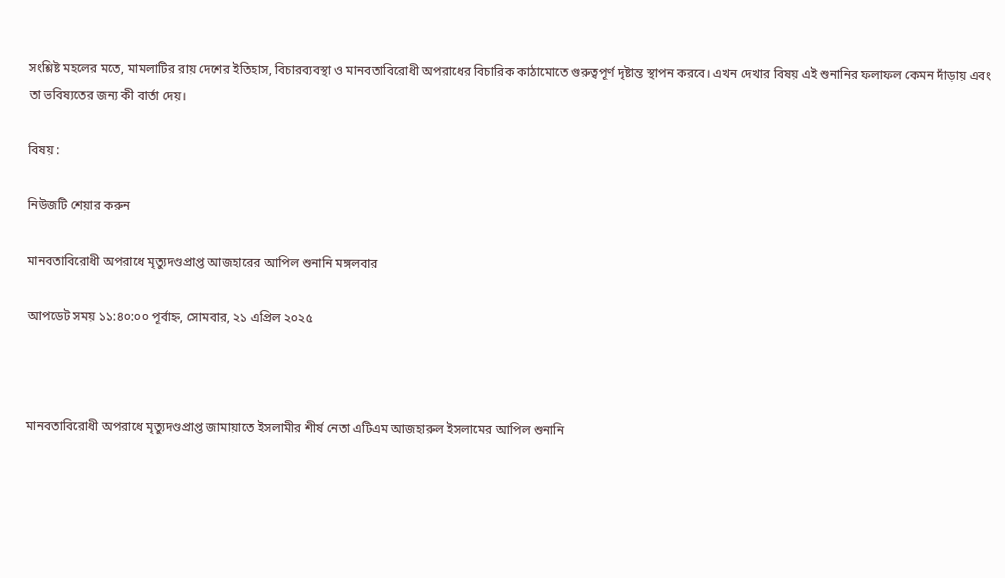সংশ্লিষ্ট মহলের মতে, মামলাটির রায় দেশের ইতিহাস, বিচারব্যবস্থা ও মানবতাবিরোধী অপরাধের বিচারিক কাঠামোতে গুরুত্বপূর্ণ দৃষ্টান্ত স্থাপন করবে। এখন দেখার বিষয় এই শুনানির ফলাফল কেমন দাঁড়ায় এবং তা ভবিষ্যতের জন্য কী বার্তা দেয়।

বিষয় :

নিউজটি শেয়ার করুন

মানবতাবিরোধী অপরাধে মৃত্যুদণ্ডপ্রাপ্ত আজহারের আপিল শুনানি মঙ্গলবার

আপডেট সময় ১১:৪০:০০ পূর্বাহ্ন, সোমবার, ২১ এপ্রিল ২০২৫



মানবতাবিরোধী অপরাধে মৃত্যুদণ্ডপ্রাপ্ত জামায়াতে ইসলামীর শীর্ষ নেতা এটিএম আজহারুল ইসলামের আপিল শুনানি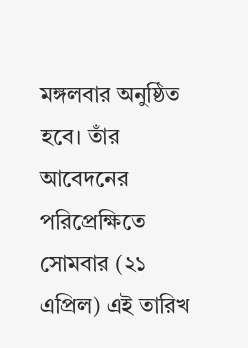মঙ্গলবার অনুষ্ঠিত হবে। তাঁর আবেদনের পরিপ্রেক্ষিতে সোমবার (২১ এপ্রিল) এই তারিখ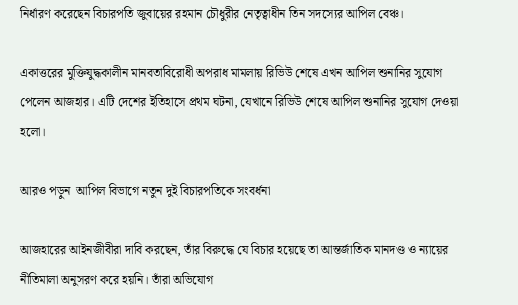নির্ধারণ করেছেন বিচারপতি জুবায়ের রহমান চৌধুরীর নেতৃত্বাধীন তিন সদস্যের আপিল বেঞ্চ।

একাত্তরের মুক্তিযুদ্ধকালীন মানবতাবিরোধী অপরাধ মামলায় রিভিউ শেষে এখন আপিল শুনানির সুযোগ পেলেন আজহার। এটি দেশের ইতিহাসে প্রথম ঘটনা, যেখানে রিভিউ শেষে আপিল শুনানির সুযোগ দেওয়া হলো।

আরও পড়ুন  আপিল বিভাগে নতুন দুই বিচারপতিকে সংবর্ধনা

আজহারের আইনজীবীরা দাবি করছেন, তাঁর বিরুদ্ধে যে বিচার হয়েছে তা আন্তর্জাতিক মানদণ্ড ও ন্যায়ের নীতিমালা অনুসরণ করে হয়নি। তাঁরা অভিযোগ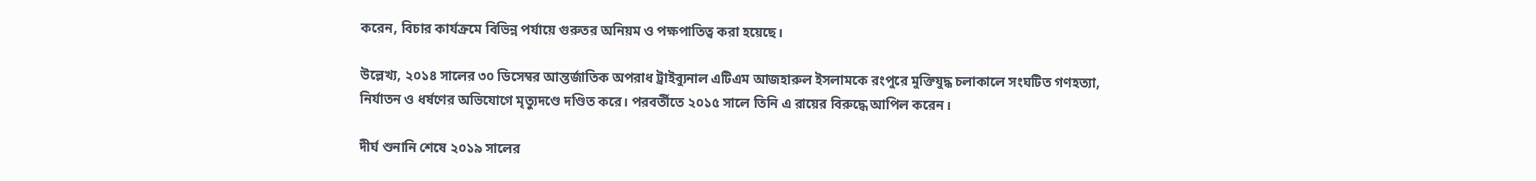করেন, বিচার কার্যক্রমে বিভিন্ন পর্যায়ে গুরুতর অনিয়ম ও পক্ষপাতিত্ব করা হয়েছে।

উল্লেখ্য, ২০১৪ সালের ৩০ ডিসেম্বর আন্তর্জাতিক অপরাধ ট্রাইব্যুনাল এটিএম আজহারুল ইসলামকে রংপুরে মুক্তিযুদ্ধ চলাকালে সংঘটিত গণহত্যা, নির্যাতন ও ধর্ষণের অভিযোগে মৃত্যুদণ্ডে দণ্ডিত করে। পরবর্তীতে ২০১৫ সালে তিনি এ রায়ের বিরুদ্ধে আপিল করেন।

দীর্ঘ শুনানি শেষে ২০১৯ সালের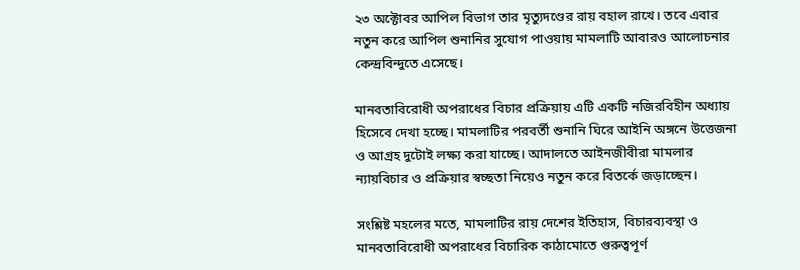২৩ অক্টোবর আপিল বিভাগ তার মৃত্যুদণ্ডের রায় বহাল রাখে। তবে এবার নতুন করে আপিল শুনানির সুযোগ পাওয়ায় মামলাটি আবারও আলোচনার কেন্দ্রবিন্দুতে এসেছে।

মানবতাবিরোধী অপরাধের বিচার প্রক্রিয়ায় এটি একটি নজিরবিহীন অধ্যায় হিসেবে দেখা হচ্ছে। মামলাটির পরবর্তী শুনানি ঘিরে আইনি অঙ্গনে উত্তেজনা ও আগ্রহ দুটোই লক্ষ্য করা যাচ্ছে। আদালতে আইনজীবীরা মামলার ন্যায়বিচার ও প্রক্রিয়ার স্বচ্ছতা নিয়েও নতুন করে বিতর্কে জড়াচ্ছেন।

সংশ্লিষ্ট মহলের মতে, মামলাটির রায় দেশের ইতিহাস, বিচারব্যবস্থা ও মানবতাবিরোধী অপরাধের বিচারিক কাঠামোতে গুরুত্বপূর্ণ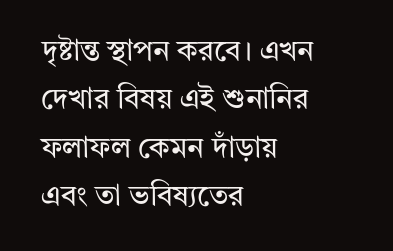দৃষ্টান্ত স্থাপন করবে। এখন দেখার বিষয় এই শুনানির ফলাফল কেমন দাঁড়ায় এবং তা ভবিষ্যতের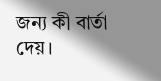জন্য কী বার্তা দেয়।